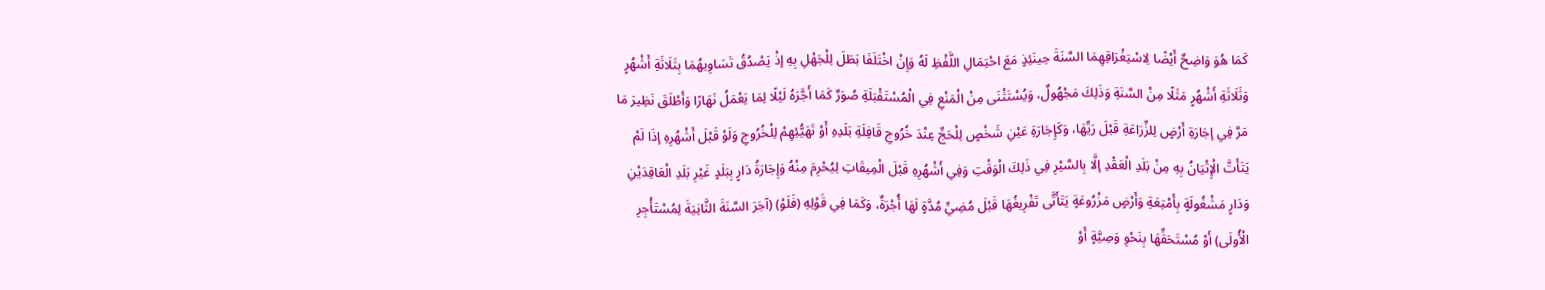كَمَا هُوَ وَاضِحٌ أَيْضًا لِاسْتِغْرَاقِهِمَا السَّنَةَ حِينَئِذٍ مَعَ احْتِمَالِ اللَّفْظِ لَهُ وَإِنْ اخْتَلَفَا بَطَلَ لِلْجَهْلِ بِهِ إذْ يَصْدُقُ تَسَاوِيهُمَا بِثَلَاثَةِ أَشْهُرٍ وَثَلَاثَةِ أَشْهُرٍ مَثَلًا مِنْ السَّنَةِ وَذَلِكَ مَجْهُولٌ، وَيُسْتَثْنَى مِنْ الْمَنْعِ فِي الْمُسْتَقْبَلَةِ صُوَرٌ كَمَا أَجَّرَهُ لَيْلًا لِمَا يَعْمَلُ نَهَارًا وَأَطْلَقَ نَظِيرَ مَا مَرَّ فِي إجَارَةِ أَرْضٍ لِلزِّرَاعَةِ قَبْلَ رَيِّهَا، وَكَإِجَارَةِ عَيْنِ شَخْصٍ لِلْحَجِّ عِنْدَ خُرُوجِ قَافِلَةِ بَلَدِهِ أَوْ تَهَيُّئِهِمْ لِلْخُرُوجِ وَلَوْ قَبْلَ أَشْهُرِهِ إذَا لَمْ يَتَأَتَّ الْإِتْيَانُ بِهِ مِنْ بَلَدِ الْعَقْدِ إلَّا بِالسَّيْرِ فِي ذَلِكَ الْوَقْتِ وَفِي أَشْهُرِهِ قَبْلَ الْمِيقَاتِ لِيُحْرِمَ مِنْهُ وَإِجَارَةُ دَارٍ بِبَلَدٍ غَيْرِ بَلَدِ الْعَاقِدَيْنِ وَدَارٍ مَشْغُولَةٍ بِأَمْتِعَةِ وَأَرْضٍ مَزْرُوعَةٍ يَتَأَتَّى تَفْرِيغُهَا قَبْلَ مُضِيِّ مُدَّةٍ لَهَا أُجْرَةٌ، وَكَمَا فِي قَوْلِهِ (فَلَوْ) (آجَرَ السَّنَةَ الثَّانِيَةَ لِمُسْتَأْجِرِ الْأُولَى) أَوْ مُسْتَحَقِّهَا بِنَحْوِ وَصِيَّةٍ أَوْ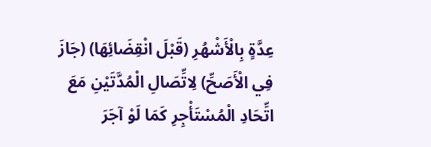عِدَّةٍ بِالْأَشْهُرِ (قَبْلَ انْقِضَائِهَا) (جَازَ فِي الْأَصَحِّ) لِاتِّصَالِ الْمُدَّتَيْنِ مَعَ اتِّحَادِ الْمُسْتَأْجِرِ كَمَا لَوْ آجَرَ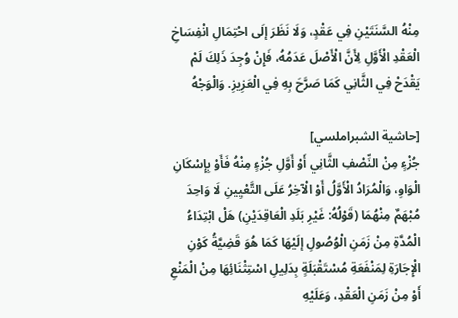مِنْهُ السَّنَتَيْنِ فِي عَقْدٍ، وَلَا نَظَرَ إلَى احْتِمَالِ انْفِسَاخِ الْعَقْدِ الْأَوَّلِ لِأَنَّ الْأَصْلَ عَدَمُهُ، فَإِنْ وُجِدَ ذَلِكَ لَمْ يَقْدَحْ فِي الثَّانِي كَمَا صَرَّحَ بِهِ فِي الْعَزِيزِ. وَالْوَجْهُ

[حاشية الشبراملسي]
جُزْءٍ مِنْ النِّصْفِ الثَّانِي أَوْ أَوَّلِ جُزْءٍ مِنْهُ فَأَوْ بِإِسْكَانِ الْوَاوِ، وَالْمُرَادُ الْأَوَّلُ أَوْ الْآخِرُ عَلَى التَّعْيِينِ لَا وَاحِدَ مُبْهَمٌ مِنْهُمَا (قَوْلُهُ: غَيْرِ بَلَدِ الْعَاقِدَيْنِ) هَلْ ابْتِدَاءُ الْمُدَّةِ مِنْ زَمَنِ الْوُصُولِ إلَيْهَا كَمَا هُوَ قَضِيَّةُ كَوْنِ الْإِجَارَةِ لِمَنْفَعَةِ مُسْتَقْبَلَةٍ بِدَلِيلِ اسْتِثْنَائِهَا مِنْ الْمَنْعِ أَوْ مِنْ زَمَنِ الْعَقْدِ، وَعَلَيْهِ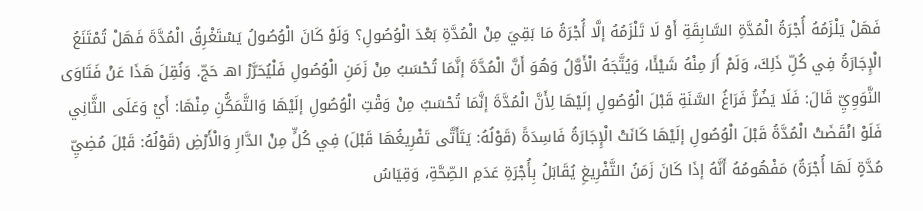فَهَلْ يَلْزَمُهُ أُجْرَةُ الْمُدَّةِ السَّابِقَةِ أَوْ لَا تَلْزَمُهُ إلَّا أُجْرَةُ مَا بَقِيَ مِنْ الْمُدَّةِ بَعْدَ الْوُصُولِ؟ وَلَوْ كَانَ الْوُصُولُ يَسْتَغْرِقُ الْمُدَّةَ فَهَلْ تُمْتَنَعُ الْإِجَارَةُ فِي كُلِّ ذَلِكَ، وَلَمْ أَرَ مِنْهُ شَيْئًا، وَيُتَّجَهُ الْأَوَّلُ وَهُوَ أَنَّ الْمُدَّةَ إنَّمَا تُحْسَبُ مِنْ زَمَنِ الْوُصُولِ فَلْيُحَرَّرْ اهـ حَجّ. وَنُقِلَ هَذَا عَنْ فَتَاوَى النَّوَوِيِّ قَالَ: فَلَا يَضُرُّ فَرَاغُ السَّنَةِ قَبْلَ الْوُصُولِ إلَيْهَا لِأَنَّ الْمُدَّةَ إنَّمَا تُحْسَبُ مِنْ وَقْتِ الْوُصُولِ إلَيْهَا وَالتَّمَكُّنِ مِنْهَا: أَيْ وَعَلَى الثَّانِي فَلَوْ انْقَضَتْ الْمُدَّةُ قَبْلَ الْوُصُولِ إلَيْهَا كَانَتْ الْإِجَارَةُ فَاسِدَةً (قَوْلُهُ: يَتَأَتَّى تَفْرِيغُهَا قَبْلَ) فِي كُلٍّ مِنْ الدَّارِ وَالْأَرْضِ (قَوْلُهُ: قَبْلَ مُضِيِّ مُدَّةٍ لَهَا أُجْرَةٌ) مَفْهُومُهُ أَنَّهُ إذَا كَانَ زَمَنُ التَّفْرِيغِ يُقَابَلُ بِأُجْرَةِ عَدَمِ الصِّحَّةِ، وَقِيَاسُ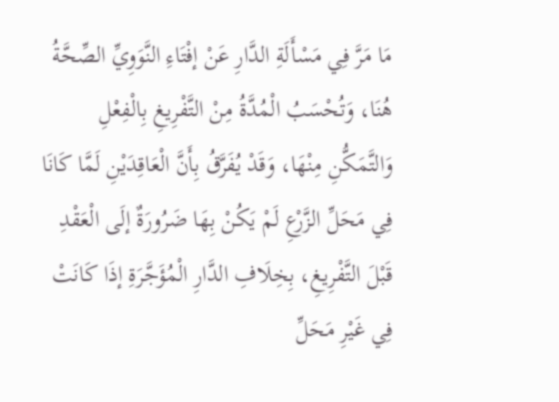مَا مَرَّ فِي مَسْأَلَةِ الدَّارِ عَنْ إفْتَاءِ النَّوَوِيِّ الصِّحَّةُ هُنَا، وَتُحْسَبُ الْمُدَّةُ مِنْ التَّفْرِيغِ بِالْفِعْلِ وَالتَّمَكُّنِ مِنْهَا، وَقَدْ يُفَرَّقُ بِأَنَّ الْعَاقِدَيْنِ لَمَّا كَانَا فِي مَحَلِّ الزَّرْعِ لَمْ يَكُنْ بِهَا ضَرُورَةٌ إلَى الْعَقْدِ قَبْلَ التَّفْرِيغِ، بِخِلَافِ الدَّارِ الْمُؤَجَّرَةِ إذَا كَانَتْ فِي غَيْرِ مَحَلِّ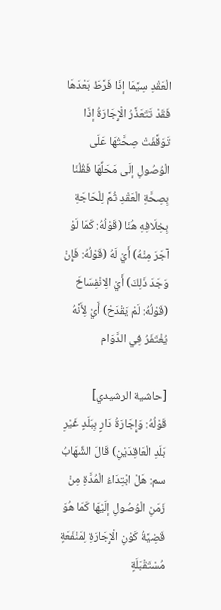الْعَقْدِ سِيَّمَا إذَا فَرَّطَ بَعْدَهَا فَقَدْ تَتَعَذَّرُ الْإِجَارَةُ إذَا تَوَقَّفَتْ صِحَّتُهَا عَلَى الْوُصُولِ إلَى مَحَلِّهَا فَقُلْنَا بِصِحَّةِ الْعَقْدِ ثُمَّ لِلْحَاجَةِ بِخِلَافِهِ هُنَا (قَوْلُهُ: كَمَا لَوْ آجَرَ مِنْهُ) أَيْ لَهُ (قَوْلُهُ: فَإِنْ وَجَدَ ذَلِكَ) أَيْ الِانْفِسَاخَ (قَوْلُهُ: لَمْ يَقْدَحْ) أَيْ لِأَنَّهُ يُغْتَفَرُ فِي الدَّوَام

[حاشية الرشيدي]
قَوْلُهُ: وَإِجَارَةُ دَارٍ بِبَلَدٍ غَيْرِ بَلَدِ الْعَاقِدَيْنِ) قَالَ الشِّهَابُ سم: هَلْ ابْتِدَاءُ الْمُدَّةِ مِنْ زَمَنِ الْوُصُولِ إلَيْهَا كَمَا هُوَ قَضِيَّةُ كَوْنِ الْإِجَارَةِ لِمَنْفَعَةٍ مُسْتَقْبَلَةٍ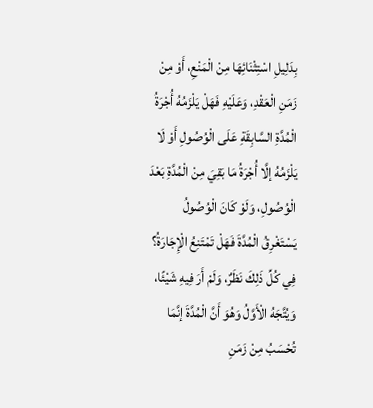بِدَلِيلِ اسْتِثْنَائِهَا مِنْ الْمَنْعِ، أَوْ مِنْ زَمَنِ الْعَقْدِ، وَعَلَيْهِ فَهَلْ يَلْزَمُهُ أُجْرَةُ الْمُدَّةِ السَّابِقَةِ عَلَى الْوُصُولِ أَوْ لَا يَلْزَمُهُ إلَّا أُجْرَةُ مَا بَقِيَ مِنْ الْمُدَّةِ بَعْدَ الْوُصُولِ، وَلَوْ كَانَ الْوُصُولُ يَسْتَغْرِقُ الْمُدَّةَ فَهَلْ تَمْتَنِعُ الْإِجَارَةُ؟ فِي كُلِّ ذَلِكَ نَظَرٌ، وَلَمْ أَرَ فِيهِ شَيْئًا، وَيُتَّجَهُ الْأَوَّلُ وَهُوَ أَنَّ الْمُدَّةَ إنَّمَا تُحْسَبُ مِنْ زَمَنِ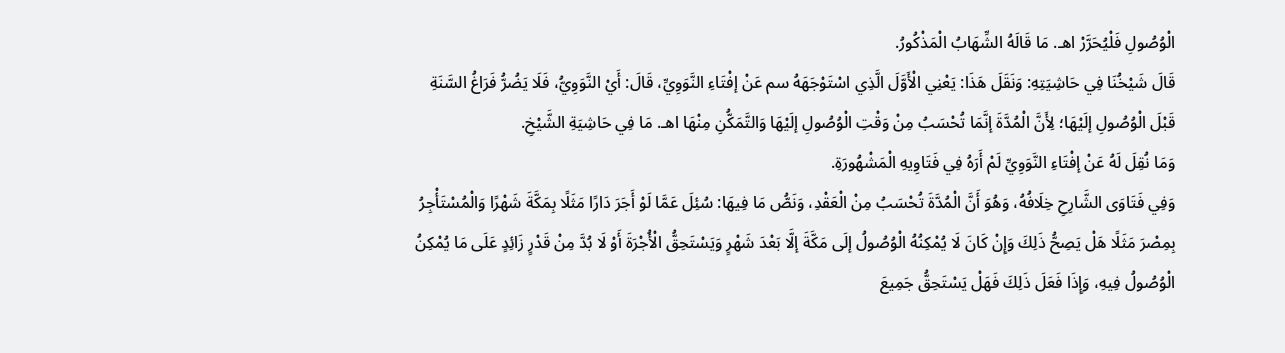الْوُصُولِ فَلْيُحَرَّرْ اهـ. مَا قَالَهُ الشِّهَابُ الْمَذْكُورُ.
قَالَ شَيْخُنَا فِي حَاشِيَتِهِ: وَنَقَلَ هَذَا: يَعْنِي الْأَوَّلَ الَّذِي اسْتَوْجَهَهُ سم عَنْ إفْتَاءِ النَّوَوِيِّ، قَالَ: أَيْ النَّوَوِيُّ، فَلَا يَضُرُّ فَرَاغُ السَّنَةِ قَبْلَ الْوُصُولِ إلَيْهَا؛ لِأَنَّ الْمُدَّةَ إنَّمَا تُحْسَبُ مِنْ وَقْتِ الْوُصُولِ إلَيْهَا وَالتَّمَكُّنِ مِنْهَا اهـ. مَا فِي حَاشِيَةِ الشَّيْخِ.
وَمَا نُقِلَ لَهُ عَنْ إفْتَاءِ النَّوَوِيِّ لَمْ أَرَهُ فِي فَتَاوِيهِ الْمَشْهُورَةِ.
وَفِي فَتَاوَى الشَّارِحِ خِلَافُهُ، وَهُوَ أَنَّ الْمُدَّةَ تُحْسَبُ مِنْ الْعَقْدِ، وَنَصُّ مَا فِيهَا: سُئِلَ عَمَّا لَوْ أَجَرَ دَارًا مَثَلًا بِمَكَّةَ شَهْرًا وَالْمُسْتَأْجِرُ بِمِصْرَ مَثَلًا هَلْ يَصِحُّ ذَلِكَ وَإِنْ كَانَ لَا يُمْكِنُهُ الْوُصُولُ إلَى مَكَّةَ إلَّا بَعْدَ شَهْرٍ وَيَسْتَحِقُّ الْأُجْرَةَ أَوْ لَا بُدَّ مِنْ قَدْرٍ زَائِدٍ عَلَى مَا يُمْكِنُ الْوُصُولُ فِيهِ، وَإِذَا فَعَلَ ذَلِكَ فَهَلْ يَسْتَحِقُّ جَمِيعَ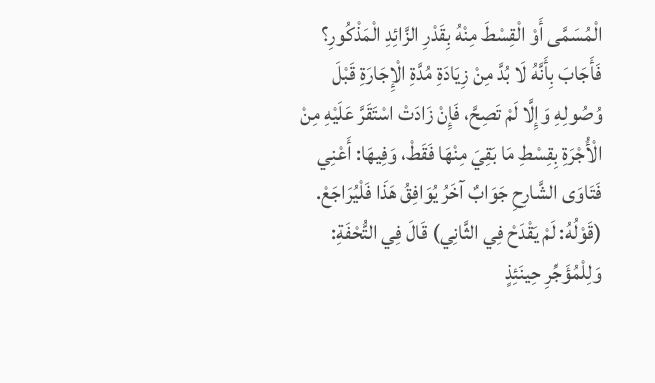الْمُسَمَّى أَوْ الْقِسْطَ مِنْهُ بِقَدْرِ الزَّائِدِ الْمَذْكُورِ؟ فَأَجَابَ بِأَنَّهُ لَا بُدَّ مِنْ زِيَادَةِ مُدَّةِ الْإِجَارَةِ قَبْلَ وُصُولِهِ وَإِلَّا لَمْ تَصِحَّ، فَإِنْ زَادَتْ اسْتَقَرَّ عَلَيْهِ مِنْ الْأُجْرَةِ بِقِسْطِ مَا بَقِيَ مِنْهَا فَقَطْ، وَفِيهَا: أَعْنِي فَتَاوَى الشَّارِحِ جَوَابٌ آخَرُ يُوَافِقُ هَذَا فَلْيُرَاجَعْ. (قَوْلُهُ: لَمْ يَقْدَحْ فِي الثَّانِي) قَالَ فِي التُّحْفَةِ: وَلِلْمُؤَجِّرِ حِينَئِذٍ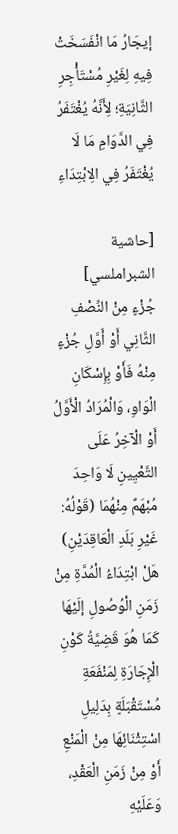إيجَارُ مَا انْفَسَخَتْ فِيهِ لِغَيْرِ مُسْتَأْجِرِ الثَّانِيَةِ؛ لِأَنَّهُ يُغْتَفَرُ فِي الدَّوَامِ مَا لَا يُغْتَفَرُ فِي الِابْتِدَاءِ

[حاشية الشبراملسي]
جُزْءٍ مِنْ النِّصْفِ الثَّانِي أَوْ أَوَّلِ جُزْءٍ مِنْهُ فَأَوْ بِإِسْكَانِ الْوَاوِ، وَالْمُرَادُ الْأَوَّلُ أَوْ الْآخِرُ عَلَى التَّعْيِينِ لَا وَاحِدَ مُبْهَمٌ مِنْهُمَا (قَوْلُهُ: غَيْرِ بَلَدِ الْعَاقِدَيْنِ) هَلْ ابْتِدَاءُ الْمُدَّةِ مِنْ زَمَنِ الْوُصُولِ إلَيْهَا كَمَا هُوَ قَضِيَّةُ كَوْنِ الْإِجَارَةِ لِمَنْفَعَةِ مُسْتَقْبَلَةٍ بِدَلِيلِ اسْتِثْنَائِهَا مِنْ الْمَنْعِ أَوْ مِنْ زَمَنِ الْعَقْدِ، وَعَلَيْهِ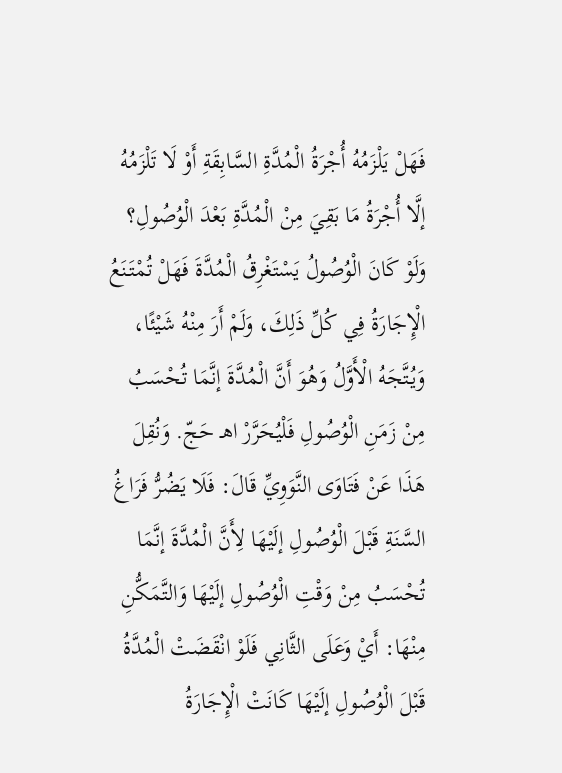فَهَلْ يَلْزَمُهُ أُجْرَةُ الْمُدَّةِ السَّابِقَةِ أَوْ لَا تَلْزَمُهُ إلَّا أُجْرَةُ مَا بَقِيَ مِنْ الْمُدَّةِ بَعْدَ الْوُصُولِ؟ وَلَوْ كَانَ الْوُصُولُ يَسْتَغْرِقُ الْمُدَّةَ فَهَلْ تُمْتَنَعُ الْإِجَارَةُ فِي كُلِّ ذَلِكَ، وَلَمْ أَرَ مِنْهُ شَيْئًا، وَيُتَّجَهُ الْأَوَّلُ وَهُوَ أَنَّ الْمُدَّةَ إنَّمَا تُحْسَبُ مِنْ زَمَنِ الْوُصُولِ فَلْيُحَرَّرْ اهـ حَجّ. وَنُقِلَ هَذَا عَنْ فَتَاوَى النَّوَوِيِّ قَالَ: فَلَا يَضُرُّ فَرَاغُ السَّنَةِ قَبْلَ الْوُصُولِ إلَيْهَا لِأَنَّ الْمُدَّةَ إنَّمَا تُحْسَبُ مِنْ وَقْتِ الْوُصُولِ إلَيْهَا وَالتَّمَكُّنِ مِنْهَا: أَيْ وَعَلَى الثَّانِي فَلَوْ انْقَضَتْ الْمُدَّةُ قَبْلَ الْوُصُولِ إلَيْهَا كَانَتْ الْإِجَارَةُ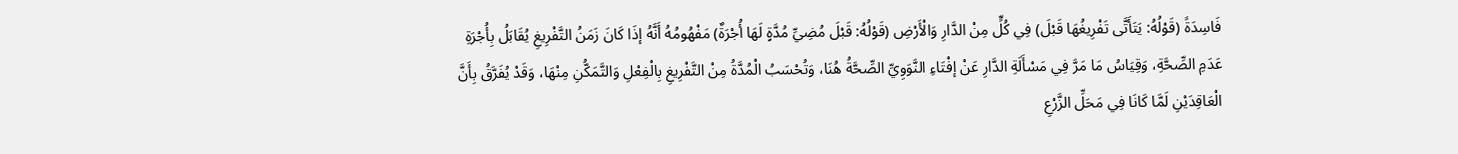فَاسِدَةً (قَوْلُهُ: يَتَأَتَّى تَفْرِيغُهَا قَبْلَ) فِي كُلٍّ مِنْ الدَّارِ وَالْأَرْضِ (قَوْلُهُ: قَبْلَ مُضِيِّ مُدَّةٍ لَهَا أُجْرَةٌ) مَفْهُومُهُ أَنَّهُ إذَا كَانَ زَمَنُ التَّفْرِيغِ يُقَابَلُ بِأُجْرَةِ عَدَمِ الصِّحَّةِ، وَقِيَاسُ مَا مَرَّ فِي مَسْأَلَةِ الدَّارِ عَنْ إفْتَاءِ النَّوَوِيِّ الصِّحَّةُ هُنَا، وَتُحْسَبُ الْمُدَّةُ مِنْ التَّفْرِيغِ بِالْفِعْلِ وَالتَّمَكُّنِ مِنْهَا، وَقَدْ يُفَرَّقُ بِأَنَّ الْعَاقِدَيْنِ لَمَّا كَانَا فِي مَحَلِّ الزَّرْعِ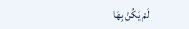لَمْ يَكُنْ بِهَا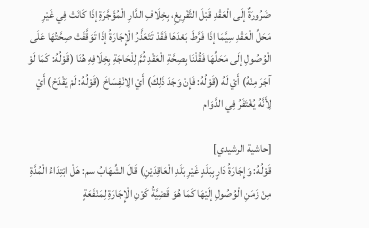ضَرُورَةٌ إلَى الْعَقْدِ قَبْلَ التَّفْرِيغِ، بِخِلَافِ الدَّارِ الْمُؤَجَّرَةِ إذَا كَانَتْ فِي غَيْرِ مَحَلِّ الْعَقْدِ سِيَّمَا إذَا فَرَّطَ بَعْدَهَا فَقَدْ تَتَعَذَّرُ الْإِجَارَةُ إذَا تَوَقَّفَتْ صِحَّتُهَا عَلَى الْوُصُولِ إلَى مَحَلِّهَا فَقُلْنَا بِصِحَّةِ الْعَقْدِ ثُمَّ لِلْحَاجَةِ بِخِلَافِهِ هُنَا (قَوْلُهُ: كَمَا لَوْ آجَرَ مِنْهُ) أَيْ لَهُ (قَوْلُهُ: فَإِنْ وَجَدَ ذَلِكَ) أَيْ الِانْفِسَاخَ (قَوْلُهُ: لَمْ يَقْدَحْ) أَيْ لِأَنَّهُ يُغْتَفَرُ فِي الدَّوَام

[حاشية الرشيدي]
قَوْلُهُ: وَإِجَارَةُ دَارٍ بِبَلَدٍ غَيْرِ بَلَدِ الْعَاقِدَيْنِ) قَالَ الشِّهَابُ سم: هَلْ ابْتِدَاءُ الْمُدَّةِ مِنْ زَمَنِ الْوُصُولِ إلَيْهَا كَمَا هُوَ قَضِيَّةُ كَوْنِ الْإِجَارَةِ لِمَنْفَعَةٍ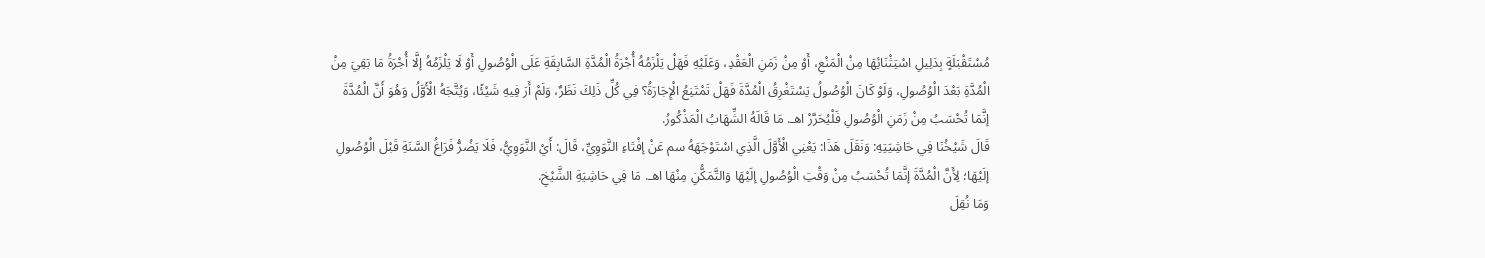مُسْتَقْبَلَةٍ بِدَلِيلِ اسْتِثْنَائِهَا مِنْ الْمَنْعِ، أَوْ مِنْ زَمَنِ الْعَقْدِ، وَعَلَيْهِ فَهَلْ يَلْزَمُهُ أُجْرَةُ الْمُدَّةِ السَّابِقَةِ عَلَى الْوُصُولِ أَوْ لَا يَلْزَمُهُ إلَّا أُجْرَةُ مَا بَقِيَ مِنْ الْمُدَّةِ بَعْدَ الْوُصُولِ، وَلَوْ كَانَ الْوُصُولُ يَسْتَغْرِقُ الْمُدَّةَ فَهَلْ تَمْتَنِعُ الْإِجَارَةُ؟ فِي كُلِّ ذَلِكَ نَظَرٌ، وَلَمْ أَرَ فِيهِ شَيْئًا، وَيُتَّجَهُ الْأَوَّلُ وَهُوَ أَنَّ الْمُدَّةَ إنَّمَا تُحْسَبُ مِنْ زَمَنِ الْوُصُولِ فَلْيُحَرَّرْ اهـ. مَا قَالَهُ الشِّهَابُ الْمَذْكُورُ.
قَالَ شَيْخُنَا فِي حَاشِيَتِهِ: وَنَقَلَ هَذَا: يَعْنِي الْأَوَّلَ الَّذِي اسْتَوْجَهَهُ سم عَنْ إفْتَاءِ النَّوَوِيِّ، قَالَ: أَيْ النَّوَوِيُّ، فَلَا يَضُرُّ فَرَاغُ السَّنَةِ قَبْلَ الْوُصُولِ إلَيْهَا؛ لِأَنَّ الْمُدَّةَ إنَّمَا تُحْسَبُ مِنْ وَقْتِ الْوُصُولِ إلَيْهَا وَالتَّمَكُّنِ مِنْهَا اهـ. مَا فِي حَاشِيَةِ الشَّيْخِ.
وَمَا نُقِلَ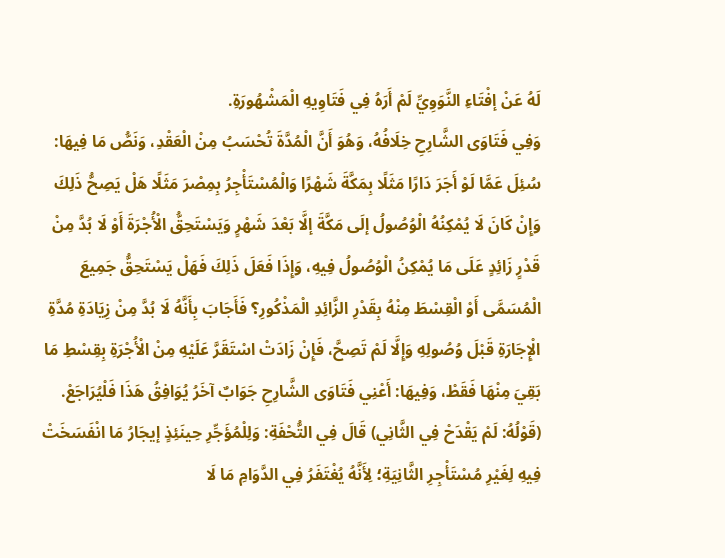لَهُ عَنْ إفْتَاءِ النَّوَوِيِّ لَمْ أَرَهُ فِي فَتَاوِيهِ الْمَشْهُورَةِ.
وَفِي فَتَاوَى الشَّارِحِ خِلَافُهُ، وَهُوَ أَنَّ الْمُدَّةَ تُحْسَبُ مِنْ الْعَقْدِ، وَنَصُّ مَا فِيهَا: سُئِلَ عَمَّا لَوْ أَجَرَ دَارًا مَثَلًا بِمَكَّةَ شَهْرًا وَالْمُسْتَأْجِرُ بِمِصْرَ مَثَلًا هَلْ يَصِحُّ ذَلِكَ وَإِنْ كَانَ لَا يُمْكِنُهُ الْوُصُولُ إلَى مَكَّةَ إلَّا بَعْدَ شَهْرٍ وَيَسْتَحِقُّ الْأُجْرَةَ أَوْ لَا بُدَّ مِنْ قَدْرٍ زَائِدٍ عَلَى مَا يُمْكِنُ الْوُصُولُ فِيهِ، وَإِذَا فَعَلَ ذَلِكَ فَهَلْ يَسْتَحِقُّ جَمِيعَ الْمُسَمَّى أَوْ الْقِسْطَ مِنْهُ بِقَدْرِ الزَّائِدِ الْمَذْكُورِ؟ فَأَجَابَ بِأَنَّهُ لَا بُدَّ مِنْ زِيَادَةِ مُدَّةِ الْإِجَارَةِ قَبْلَ وُصُولِهِ وَإِلَّا لَمْ تَصِحَّ، فَإِنْ زَادَتْ اسْتَقَرَّ عَلَيْهِ مِنْ الْأُجْرَةِ بِقِسْطِ مَا بَقِيَ مِنْهَا فَقَطْ، وَفِيهَا: أَعْنِي فَتَاوَى الشَّارِحِ جَوَابٌ آخَرُ يُوَافِقُ هَذَا فَلْيُرَاجَعْ. (قَوْلُهُ: لَمْ يَقْدَحْ فِي الثَّانِي) قَالَ فِي التُّحْفَةِ: وَلِلْمُؤَجِّرِ حِينَئِذٍ إيجَارُ مَا انْفَسَخَتْ فِيهِ لِغَيْرِ مُسْتَأْجِرِ الثَّانِيَةِ؛ لِأَنَّهُ يُغْتَفَرُ فِي الدَّوَامِ مَا لَا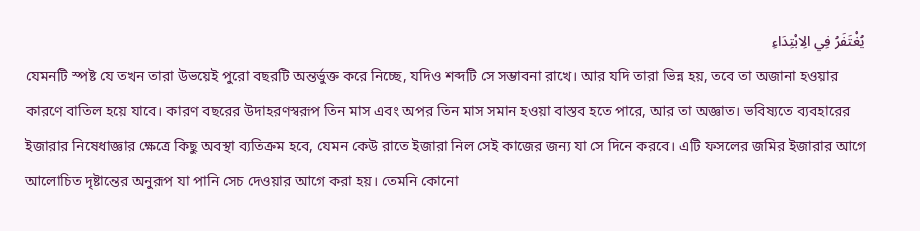يُغْتَفَرُ فِي الِابْتِدَاءِ
যেমনটি স্পষ্ট যে তখন তারা উভয়েই পুরো বছরটি অন্তর্ভুক্ত করে নিচ্ছে, যদিও শব্দটি সে সম্ভাবনা রাখে। আর যদি তারা ভিন্ন হয়, তবে তা অজানা হওয়ার কারণে বাতিল হয়ে যাবে। কারণ বছরের উদাহরণস্বরূপ তিন মাস এবং অপর তিন মাস সমান হওয়া বাস্তব হতে পারে, আর তা অজ্ঞাত। ভবিষ্যতে ব্যবহারের ইজারার নিষেধাজ্ঞার ক্ষেত্রে কিছু অবস্থা ব্যতিক্রম হবে, যেমন কেউ রাতে ইজারা নিল সেই কাজের জন্য যা সে দিনে করবে। এটি ফসলের জমির ইজারার আগে আলোচিত দৃষ্টান্তের অনুরূপ যা পানি সেচ দেওয়ার আগে করা হয়। তেমনি কোনো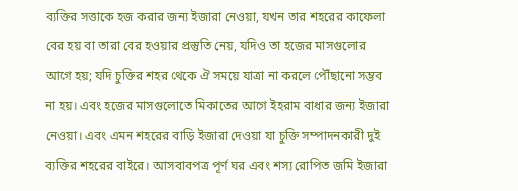ব্যক্তির সত্তাকে হজ করার জন্য ইজারা নেওয়া, যখন তার শহরের কাফেলা বের হয় বা তারা বের হওয়ার প্রস্তুতি নেয়, যদিও তা হজের মাসগুলোর আগে হয়; যদি চুক্তির শহর থেকে ঐ সময়ে যাত্রা না করলে পৌঁছানো সম্ভব না হয়। এবং হজের মাসগুলোতে মিকাতের আগে ইহরাম বাধার জন্য ইজারা নেওয়া। এবং এমন শহরের বাড়ি ইজারা দেওয়া যা চুক্তি সম্পাদনকারী দুই ব্যক্তির শহরের বাইরে। আসবাবপত্র পূর্ণ ঘর এবং শস্য রোপিত জমি ইজারা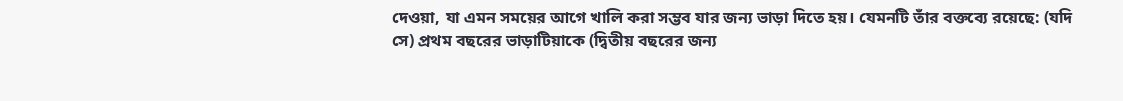দেওয়া, যা এমন সময়ের আগে খালি করা সম্ভব যার জন্য ভাড়া দিতে হয়। যেমনটি তাঁর বক্তব্যে রয়েছে: (যদি সে) প্রথম বছরের ভাড়াটিয়াকে (দ্বিতীয় বছরের জন্য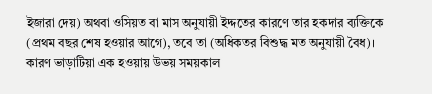ইজারা দেয়) অথবা ওসিয়ত বা মাস অনুযায়ী ইদ্দতের কারণে তার হকদার ব্যক্তিকে (প্রথম বছর শেষ হওয়ার আগে), তবে তা (অধিকতর বিশুদ্ধ মত অনুযায়ী বৈধ)। কারণ ভাড়াটিয়া এক হওয়ায় উভয় সময়কাল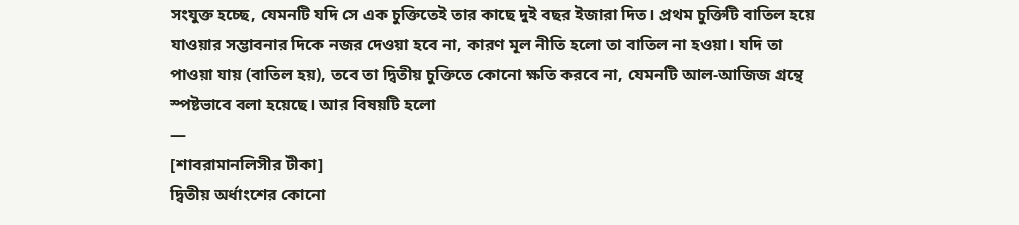সংযুক্ত হচ্ছে, যেমনটি যদি সে এক চুক্তিতেই তার কাছে দুই বছর ইজারা দিত। প্রথম চুক্তিটি বাতিল হয়ে যাওয়ার সম্ভাবনার দিকে নজর দেওয়া হবে না, কারণ মূল নীতি হলো তা বাতিল না হওয়া। যদি তা পাওয়া যায় (বাতিল হয়), তবে তা দ্বিতীয় চুক্তিতে কোনো ক্ষতি করবে না, যেমনটি আল-আজিজ গ্রন্থে স্পষ্টভাবে বলা হয়েছে। আর বিষয়টি হলো
—
[শাবরামানলিসীর টীকা]
দ্বিতীয় অর্ধাংশের কোনো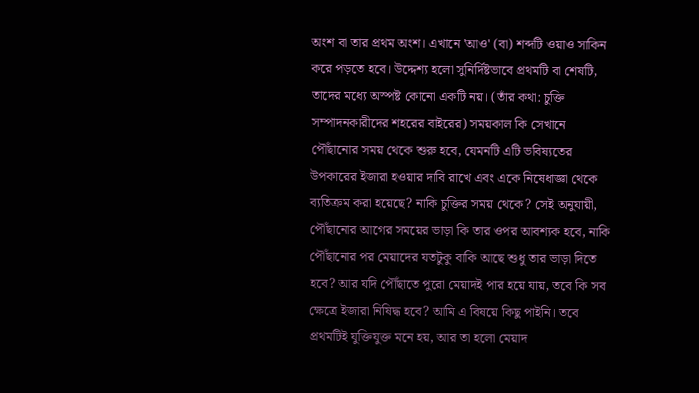অংশ বা তার প্রথম অংশ। এখানে 'আও' (বা) শব্দটি ওয়াও সাকিন করে পড়তে হবে। উদ্দেশ্য হলো সুনির্দিষ্টভাবে প্রথমটি বা শেষটি, তাদের মধ্যে অস্পষ্ট কোনো একটি নয়। (তাঁর কথা: চুক্তি সম্পাদনকারীদের শহরের বাইরের) সময়কাল কি সেখানে পৌঁছানোর সময় থেকে শুরু হবে, যেমনটি এটি ভবিষ্যতের উপকারের ইজারা হওয়ার দাবি রাখে এবং একে নিষেধাজ্ঞা থেকে ব্যতিক্রম করা হয়েছে? নাকি চুক্তির সময় থেকে? সেই অনুযায়ী, পৌঁছানোর আগের সময়ের ভাড়া কি তার ওপর আবশ্যক হবে, নাকি পৌঁছানোর পর মেয়াদের যতটুকু বাকি আছে শুধু তার ভাড়া দিতে হবে? আর যদি পৌঁছাতে পুরো মেয়াদই পার হয়ে যায়, তবে কি সব ক্ষেত্রে ইজারা নিষিদ্ধ হবে? আমি এ বিষয়ে কিছু পাইনি। তবে প্রথমটিই যুক্তিযুক্ত মনে হয়, আর তা হলো মেয়াদ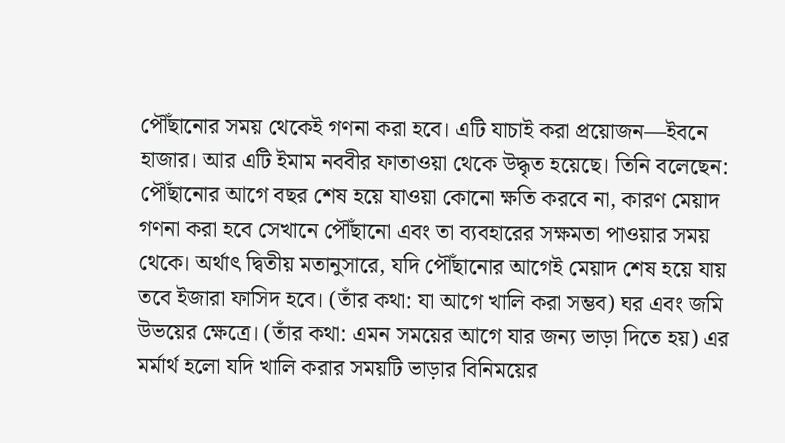পৌঁছানোর সময় থেকেই গণনা করা হবে। এটি যাচাই করা প্রয়োজন—ইবনে হাজার। আর এটি ইমাম নববীর ফাতাওয়া থেকে উদ্ধৃত হয়েছে। তিনি বলেছেন: পৌঁছানোর আগে বছর শেষ হয়ে যাওয়া কোনো ক্ষতি করবে না, কারণ মেয়াদ গণনা করা হবে সেখানে পৌঁছানো এবং তা ব্যবহারের সক্ষমতা পাওয়ার সময় থেকে। অর্থাৎ দ্বিতীয় মতানুসারে, যদি পৌঁছানোর আগেই মেয়াদ শেষ হয়ে যায় তবে ইজারা ফাসিদ হবে। (তাঁর কথা: যা আগে খালি করা সম্ভব) ঘর এবং জমি উভয়ের ক্ষেত্রে। (তাঁর কথা: এমন সময়ের আগে যার জন্য ভাড়া দিতে হয়) এর মর্মার্থ হলো যদি খালি করার সময়টি ভাড়ার বিনিময়ের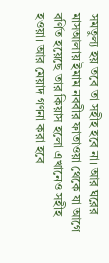সমতুল্য হয় তবে তা সহীহ হবে না। আর ঘরের মাসআলায় ইমাম নববীর ফাতাওয়া থেকে যা আগে বর্ণিত হয়েছে তার কিয়াস হলো এখানেও সহীহ হওয়া। আর মেয়াদ গণনা করা হবে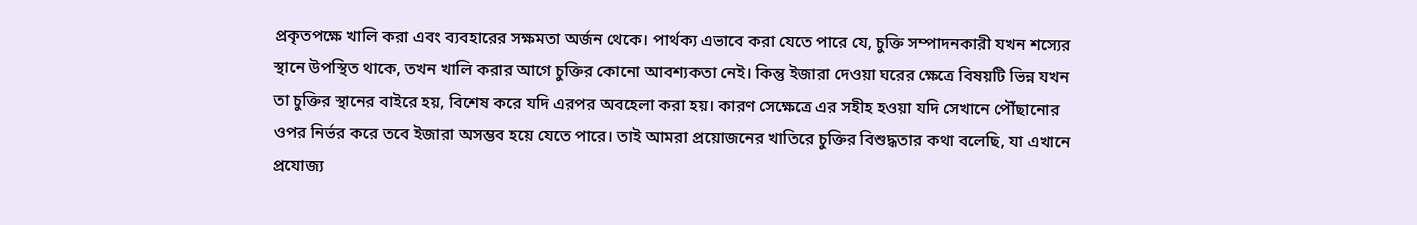প্রকৃতপক্ষে খালি করা এবং ব্যবহারের সক্ষমতা অর্জন থেকে। পার্থক্য এভাবে করা যেতে পারে যে, চুক্তি সম্পাদনকারী যখন শস্যের স্থানে উপস্থিত থাকে, তখন খালি করার আগে চুক্তির কোনো আবশ্যকতা নেই। কিন্তু ইজারা দেওয়া ঘরের ক্ষেত্রে বিষয়টি ভিন্ন যখন তা চুক্তির স্থানের বাইরে হয়, বিশেষ করে যদি এরপর অবহেলা করা হয়। কারণ সেক্ষেত্রে এর সহীহ হওয়া যদি সেখানে পৌঁছানোর ওপর নির্ভর করে তবে ইজারা অসম্ভব হয়ে যেতে পারে। তাই আমরা প্রয়োজনের খাতিরে চুক্তির বিশুদ্ধতার কথা বলেছি, যা এখানে প্রযোজ্য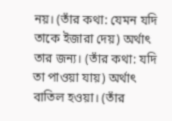নয়। (তাঁর কথা: যেমন যদি তাকে ইজারা দেয়) অর্থাৎ তার জন্য। (তাঁর কথা: যদি তা পাওয়া যায়) অর্থাৎ বাতিল হওয়া। (তাঁর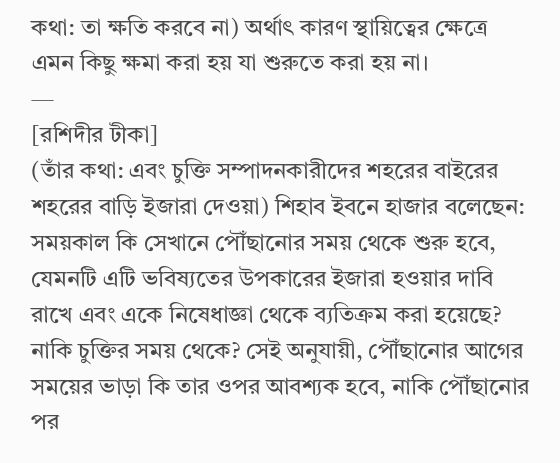কথা: তা ক্ষতি করবে না) অর্থাৎ কারণ স্থায়িত্বের ক্ষেত্রে এমন কিছু ক্ষমা করা হয় যা শুরুতে করা হয় না।
—
[রশিদীর টীকা]
(তাঁর কথা: এবং চুক্তি সম্পাদনকারীদের শহরের বাইরের শহরের বাড়ি ইজারা দেওয়া) শিহাব ইবনে হাজার বলেছেন: সময়কাল কি সেখানে পৌঁছানোর সময় থেকে শুরু হবে, যেমনটি এটি ভবিষ্যতের উপকারের ইজারা হওয়ার দাবি রাখে এবং একে নিষেধাজ্ঞা থেকে ব্যতিক্রম করা হয়েছে? নাকি চুক্তির সময় থেকে? সেই অনুযায়ী, পৌঁছানোর আগের সময়ের ভাড়া কি তার ওপর আবশ্যক হবে, নাকি পৌঁছানোর পর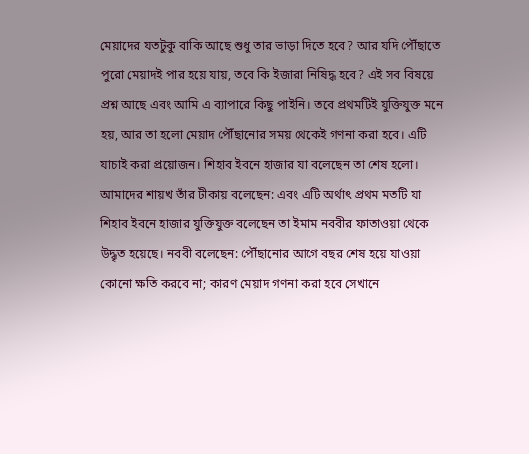মেয়াদের যতটুকু বাকি আছে শুধু তার ভাড়া দিতে হবে? আর যদি পৌঁছাতে পুরো মেয়াদই পার হয়ে যায়, তবে কি ইজারা নিষিদ্ধ হবে? এই সব বিষয়ে প্রশ্ন আছে এবং আমি এ ব্যাপারে কিছু পাইনি। তবে প্রথমটিই যুক্তিযুক্ত মনে হয়, আর তা হলো মেয়াদ পৌঁছানোর সময় থেকেই গণনা করা হবে। এটি যাচাই করা প্রয়োজন। শিহাব ইবনে হাজার যা বলেছেন তা শেষ হলো।
আমাদের শায়খ তাঁর টীকায় বলেছেন: এবং এটি অর্থাৎ প্রথম মতটি যা শিহাব ইবনে হাজার যুক্তিযুক্ত বলেছেন তা ইমাম নববীর ফাতাওয়া থেকে উদ্ধৃত হয়েছে। নববী বলেছেন: পৌঁছানোর আগে বছর শেষ হয়ে যাওয়া কোনো ক্ষতি করবে না; কারণ মেয়াদ গণনা করা হবে সেখানে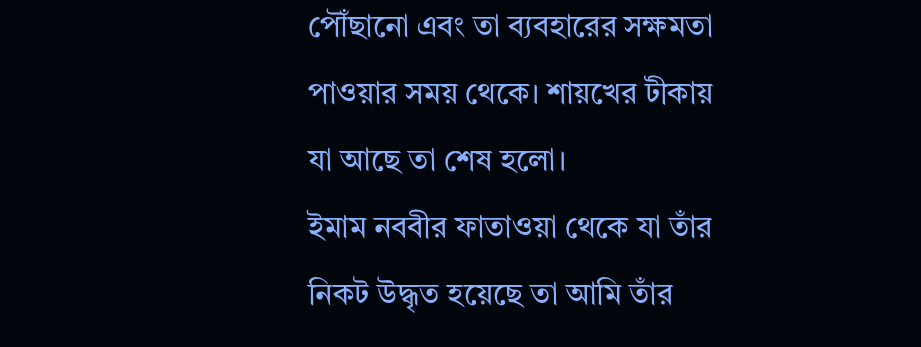পৌঁছানো এবং তা ব্যবহারের সক্ষমতা পাওয়ার সময় থেকে। শায়খের টীকায় যা আছে তা শেষ হলো।
ইমাম নববীর ফাতাওয়া থেকে যা তাঁর নিকট উদ্ধৃত হয়েছে তা আমি তাঁর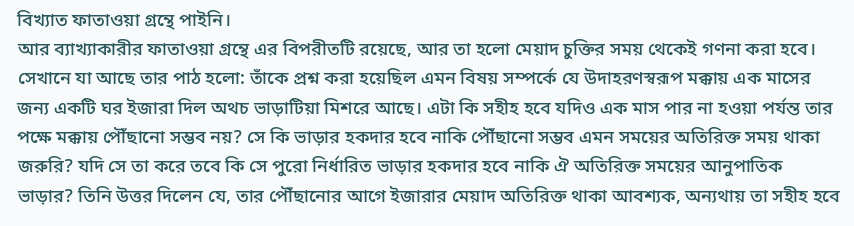বিখ্যাত ফাতাওয়া গ্রন্থে পাইনি।
আর ব্যাখ্যাকারীর ফাতাওয়া গ্রন্থে এর বিপরীতটি রয়েছে, আর তা হলো মেয়াদ চুক্তির সময় থেকেই গণনা করা হবে। সেখানে যা আছে তার পাঠ হলো: তাঁকে প্রশ্ন করা হয়েছিল এমন বিষয় সম্পর্কে যে উদাহরণস্বরূপ মক্কায় এক মাসের জন্য একটি ঘর ইজারা দিল অথচ ভাড়াটিয়া মিশরে আছে। এটা কি সহীহ হবে যদিও এক মাস পার না হওয়া পর্যন্ত তার পক্ষে মক্কায় পৌঁছানো সম্ভব নয়? সে কি ভাড়ার হকদার হবে নাকি পৌঁছানো সম্ভব এমন সময়ের অতিরিক্ত সময় থাকা জরুরি? যদি সে তা করে তবে কি সে পুরো নির্ধারিত ভাড়ার হকদার হবে নাকি ঐ অতিরিক্ত সময়ের আনুপাতিক ভাড়ার? তিনি উত্তর দিলেন যে, তার পৌঁছানোর আগে ইজারার মেয়াদ অতিরিক্ত থাকা আবশ্যক, অন্যথায় তা সহীহ হবে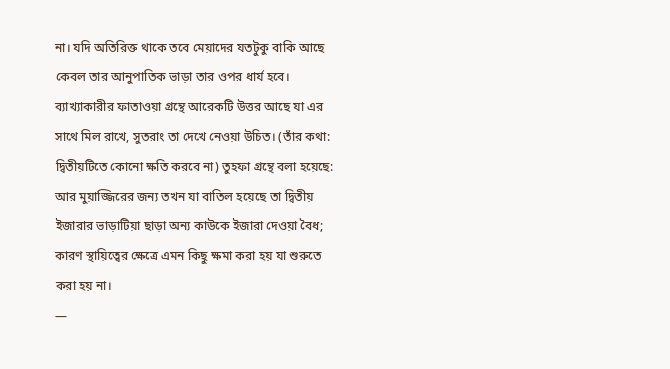না। যদি অতিরিক্ত থাকে তবে মেয়াদের যতটুকু বাকি আছে কেবল তার আনুপাতিক ভাড়া তার ওপর ধার্য হবে। ব্যাখ্যাকারীর ফাতাওয়া গ্রন্থে আরেকটি উত্তর আছে যা এর সাথে মিল রাখে, সুতরাং তা দেখে নেওয়া উচিত। (তাঁর কথা: দ্বিতীয়টিতে কোনো ক্ষতি করবে না) তুহফা গ্রন্থে বলা হয়েছে: আর মুয়াজ্জিরের জন্য তখন যা বাতিল হয়েছে তা দ্বিতীয় ইজারার ভাড়াটিয়া ছাড়া অন্য কাউকে ইজারা দেওয়া বৈধ; কারণ স্থায়িত্বের ক্ষেত্রে এমন কিছু ক্ষমা করা হয় যা শুরুতে করা হয় না।
—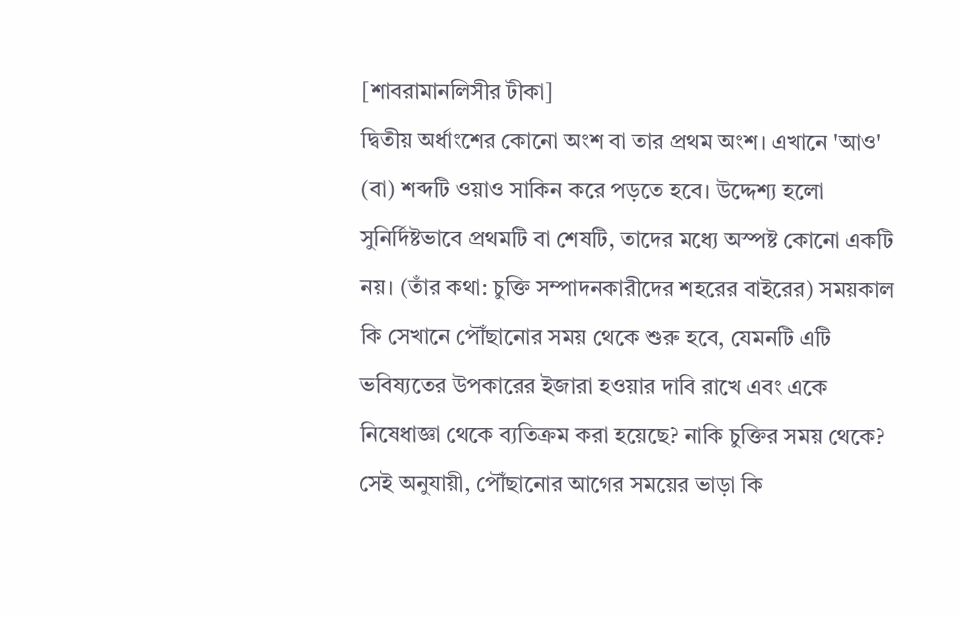[শাবরামানলিসীর টীকা]
দ্বিতীয় অর্ধাংশের কোনো অংশ বা তার প্রথম অংশ। এখানে 'আও' (বা) শব্দটি ওয়াও সাকিন করে পড়তে হবে। উদ্দেশ্য হলো সুনির্দিষ্টভাবে প্রথমটি বা শেষটি, তাদের মধ্যে অস্পষ্ট কোনো একটি নয়। (তাঁর কথা: চুক্তি সম্পাদনকারীদের শহরের বাইরের) সময়কাল কি সেখানে পৌঁছানোর সময় থেকে শুরু হবে, যেমনটি এটি ভবিষ্যতের উপকারের ইজারা হওয়ার দাবি রাখে এবং একে নিষেধাজ্ঞা থেকে ব্যতিক্রম করা হয়েছে? নাকি চুক্তির সময় থেকে? সেই অনুযায়ী, পৌঁছানোর আগের সময়ের ভাড়া কি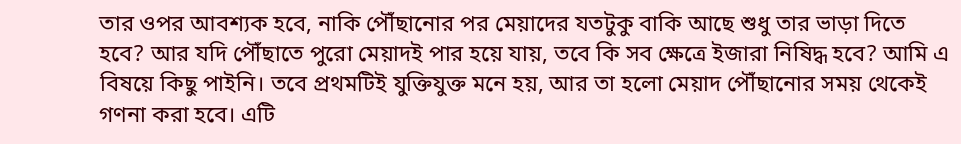তার ওপর আবশ্যক হবে, নাকি পৌঁছানোর পর মেয়াদের যতটুকু বাকি আছে শুধু তার ভাড়া দিতে হবে? আর যদি পৌঁছাতে পুরো মেয়াদই পার হয়ে যায়, তবে কি সব ক্ষেত্রে ইজারা নিষিদ্ধ হবে? আমি এ বিষয়ে কিছু পাইনি। তবে প্রথমটিই যুক্তিযুক্ত মনে হয়, আর তা হলো মেয়াদ পৌঁছানোর সময় থেকেই গণনা করা হবে। এটি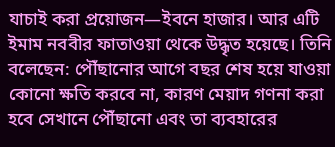যাচাই করা প্রয়োজন—ইবনে হাজার। আর এটি ইমাম নববীর ফাতাওয়া থেকে উদ্ধৃত হয়েছে। তিনি বলেছেন: পৌঁছানোর আগে বছর শেষ হয়ে যাওয়া কোনো ক্ষতি করবে না, কারণ মেয়াদ গণনা করা হবে সেখানে পৌঁছানো এবং তা ব্যবহারের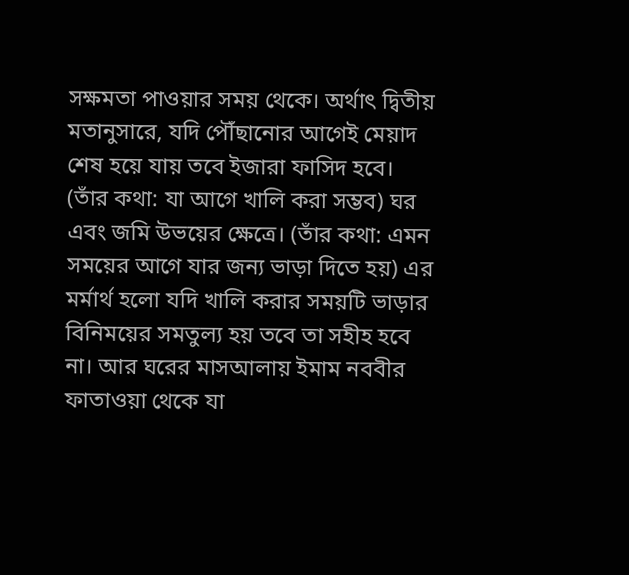সক্ষমতা পাওয়ার সময় থেকে। অর্থাৎ দ্বিতীয় মতানুসারে, যদি পৌঁছানোর আগেই মেয়াদ শেষ হয়ে যায় তবে ইজারা ফাসিদ হবে। (তাঁর কথা: যা আগে খালি করা সম্ভব) ঘর এবং জমি উভয়ের ক্ষেত্রে। (তাঁর কথা: এমন সময়ের আগে যার জন্য ভাড়া দিতে হয়) এর মর্মার্থ হলো যদি খালি করার সময়টি ভাড়ার বিনিময়ের সমতুল্য হয় তবে তা সহীহ হবে না। আর ঘরের মাসআলায় ইমাম নববীর ফাতাওয়া থেকে যা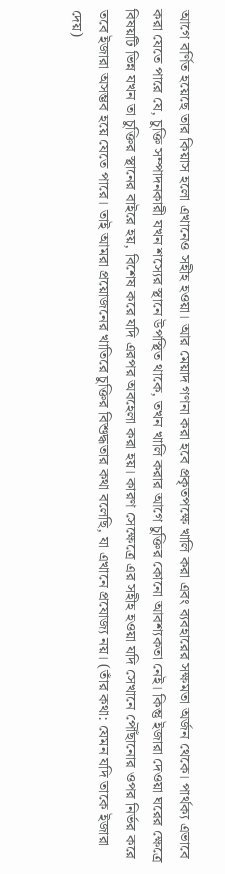আগে বর্ণিত হয়েছে তার কিয়াস হলো এখানেও সহীহ হওয়া। আর মেয়াদ গণনা করা হবে প্রকৃতপক্ষে খালি করা এবং ব্যবহারের সক্ষমতা অর্জন থেকে। পার্থক্য এভাবে করা যেতে পারে যে, চুক্তি সম্পাদনকারী যখন শস্যের স্থানে উপস্থিত থাকে, তখন খালি করার আগে চুক্তির কোনো আবশ্যকতা নেই। কিন্তু ইজারা দেওয়া ঘরের ক্ষেত্রে বিষয়টি ভিন্ন যখন তা চুক্তির স্থানের বাইরে হয়, বিশেষ করে যদি এরপর অবহেলা করা হয়। কারণ সেক্ষেত্রে এর সহীহ হওয়া যদি সেখানে পৌঁছানোর ওপর নির্ভর করে তবে ইজারা অসম্ভব হয়ে যেতে পারে। তাই আমরা প্রয়োজনের খাতিরে চুক্তির বিশুদ্ধতার কথা বলেছি, যা এখানে প্রযোজ্য নয়। (তাঁর কথা: যেমন যদি তাকে ইজারা দেয়)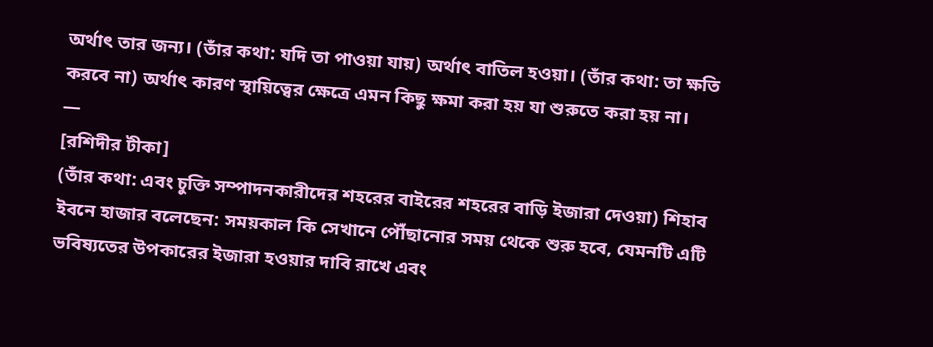অর্থাৎ তার জন্য। (তাঁর কথা: যদি তা পাওয়া যায়) অর্থাৎ বাতিল হওয়া। (তাঁর কথা: তা ক্ষতি করবে না) অর্থাৎ কারণ স্থায়িত্বের ক্ষেত্রে এমন কিছু ক্ষমা করা হয় যা শুরুতে করা হয় না।
—
[রশিদীর টীকা]
(তাঁর কথা: এবং চুক্তি সম্পাদনকারীদের শহরের বাইরের শহরের বাড়ি ইজারা দেওয়া) শিহাব ইবনে হাজার বলেছেন: সময়কাল কি সেখানে পৌঁছানোর সময় থেকে শুরু হবে, যেমনটি এটি ভবিষ্যতের উপকারের ইজারা হওয়ার দাবি রাখে এবং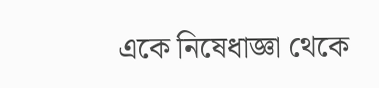একে নিষেধাজ্ঞা থেকে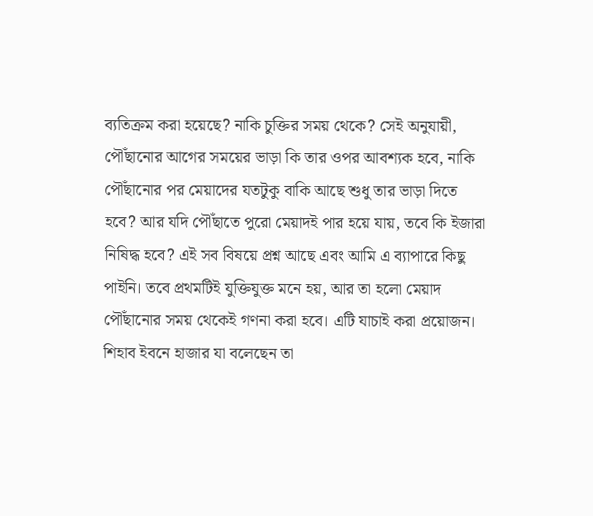ব্যতিক্রম করা হয়েছে? নাকি চুক্তির সময় থেকে? সেই অনুযায়ী, পৌঁছানোর আগের সময়ের ভাড়া কি তার ওপর আবশ্যক হবে, নাকি পৌঁছানোর পর মেয়াদের যতটুকু বাকি আছে শুধু তার ভাড়া দিতে হবে? আর যদি পৌঁছাতে পুরো মেয়াদই পার হয়ে যায়, তবে কি ইজারা নিষিদ্ধ হবে? এই সব বিষয়ে প্রশ্ন আছে এবং আমি এ ব্যাপারে কিছু পাইনি। তবে প্রথমটিই যুক্তিযুক্ত মনে হয়, আর তা হলো মেয়াদ পৌঁছানোর সময় থেকেই গণনা করা হবে। এটি যাচাই করা প্রয়োজন। শিহাব ইবনে হাজার যা বলেছেন তা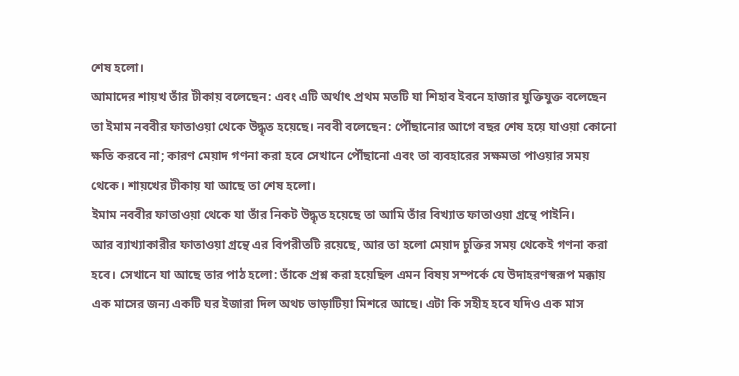শেষ হলো।
আমাদের শায়খ তাঁর টীকায় বলেছেন: এবং এটি অর্থাৎ প্রথম মতটি যা শিহাব ইবনে হাজার যুক্তিযুক্ত বলেছেন তা ইমাম নববীর ফাতাওয়া থেকে উদ্ধৃত হয়েছে। নববী বলেছেন: পৌঁছানোর আগে বছর শেষ হয়ে যাওয়া কোনো ক্ষতি করবে না; কারণ মেয়াদ গণনা করা হবে সেখানে পৌঁছানো এবং তা ব্যবহারের সক্ষমতা পাওয়ার সময় থেকে। শায়খের টীকায় যা আছে তা শেষ হলো।
ইমাম নববীর ফাতাওয়া থেকে যা তাঁর নিকট উদ্ধৃত হয়েছে তা আমি তাঁর বিখ্যাত ফাতাওয়া গ্রন্থে পাইনি।
আর ব্যাখ্যাকারীর ফাতাওয়া গ্রন্থে এর বিপরীতটি রয়েছে, আর তা হলো মেয়াদ চুক্তির সময় থেকেই গণনা করা হবে। সেখানে যা আছে তার পাঠ হলো: তাঁকে প্রশ্ন করা হয়েছিল এমন বিষয় সম্পর্কে যে উদাহরণস্বরূপ মক্কায় এক মাসের জন্য একটি ঘর ইজারা দিল অথচ ভাড়াটিয়া মিশরে আছে। এটা কি সহীহ হবে যদিও এক মাস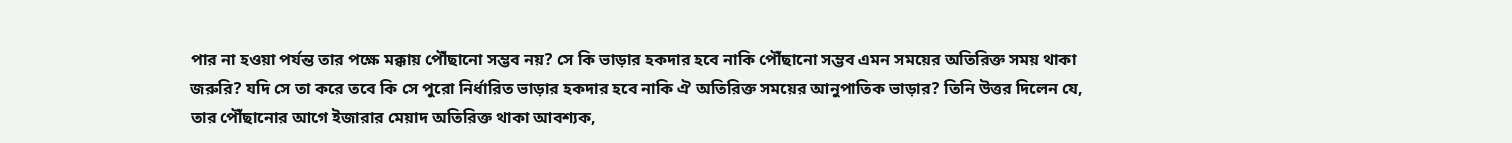পার না হওয়া পর্যন্ত তার পক্ষে মক্কায় পৌঁছানো সম্ভব নয়? সে কি ভাড়ার হকদার হবে নাকি পৌঁছানো সম্ভব এমন সময়ের অতিরিক্ত সময় থাকা জরুরি? যদি সে তা করে তবে কি সে পুরো নির্ধারিত ভাড়ার হকদার হবে নাকি ঐ অতিরিক্ত সময়ের আনুপাতিক ভাড়ার? তিনি উত্তর দিলেন যে, তার পৌঁছানোর আগে ইজারার মেয়াদ অতিরিক্ত থাকা আবশ্যক,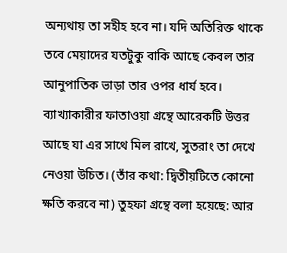অন্যথায় তা সহীহ হবে না। যদি অতিরিক্ত থাকে তবে মেয়াদের যতটুকু বাকি আছে কেবল তার আনুপাতিক ভাড়া তার ওপর ধার্য হবে। ব্যাখ্যাকারীর ফাতাওয়া গ্রন্থে আরেকটি উত্তর আছে যা এর সাথে মিল রাখে, সুতরাং তা দেখে নেওয়া উচিত। (তাঁর কথা: দ্বিতীয়টিতে কোনো ক্ষতি করবে না) তুহফা গ্রন্থে বলা হয়েছে: আর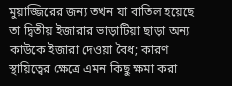মুয়াজ্জিরের জন্য তখন যা বাতিল হয়েছে তা দ্বিতীয় ইজারার ভাড়াটিয়া ছাড়া অন্য কাউকে ইজারা দেওয়া বৈধ; কারণ স্থায়িত্বের ক্ষেত্রে এমন কিছু ক্ষমা করা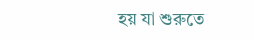হয় যা শুরুতে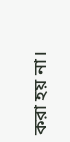করা হয় না।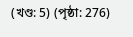(খণ্ড: 5) (পৃষ্ঠা: 276)